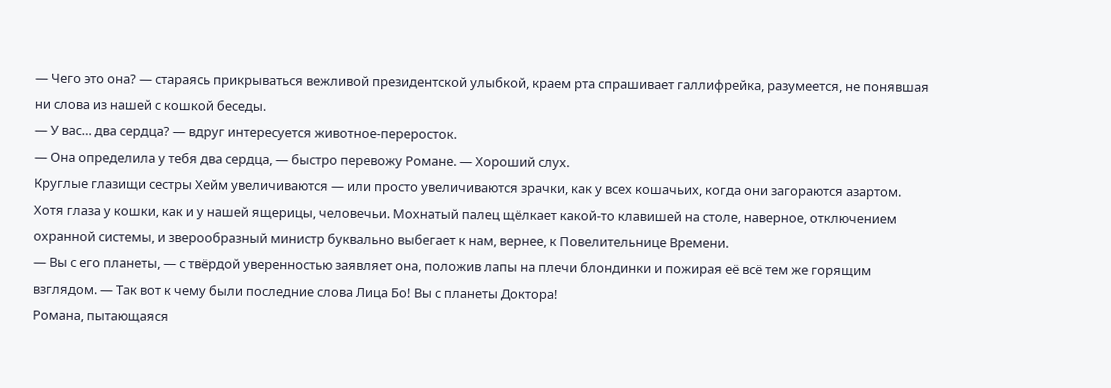— Чего это она? — стараясь прикрываться вежливой президентской улыбкой, краем рта спрашивает галлифрейка, разумеется, не понявшая ни слова из нашей с кошкой беседы.
— У вас… два сердца? — вдруг интересуется животное-переросток.
— Она определила у тебя два сердца, — быстро перевожу Романе. — Хороший слух.
Круглые глазищи сестры Хейм увеличиваются — или просто увеличиваются зрачки, как у всех кошачьих, когда они загораются азартом. Хотя глаза у кошки, как и у нашей ящерицы, человечьи. Мохнатый палец щёлкает какой-то клавишей на столе, наверное, отключением охранной системы, и зверообразный министр буквально выбегает к нам, вернее, к Повелительнице Времени.
— Вы с его планеты, — с твёрдой уверенностью заявляет она, положив лапы на плечи блондинки и пожирая её всё тем же горящим взглядом. — Так вот к чему были последние слова Лица Бо! Вы с планеты Доктора!
Романа, пытающаяся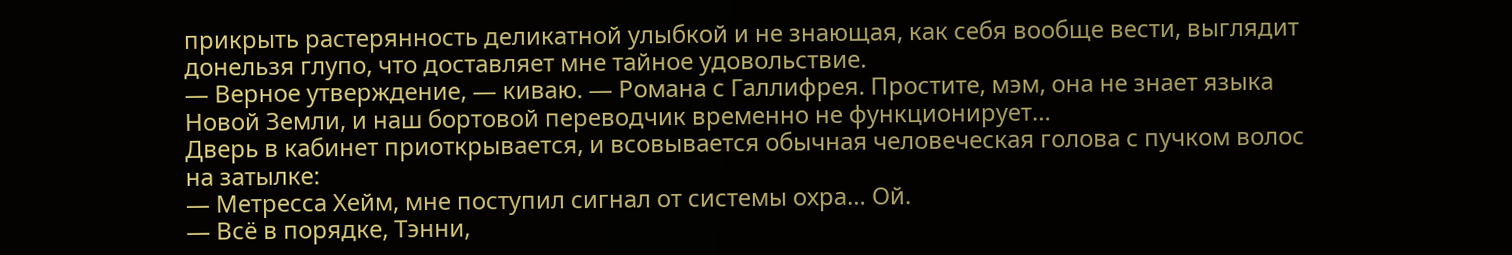прикрыть растерянность деликатной улыбкой и не знающая, как себя вообще вести, выглядит донельзя глупо, что доставляет мне тайное удовольствие.
— Верное утверждение, — киваю. — Романа с Галлифрея. Простите, мэм, она не знает языка Новой Земли, и наш бортовой переводчик временно не функционирует…
Дверь в кабинет приоткрывается, и всовывается обычная человеческая голова с пучком волос на затылке:
— Метресса Хейм, мне поступил сигнал от системы охра… Ой.
— Всё в порядке, Тэнни,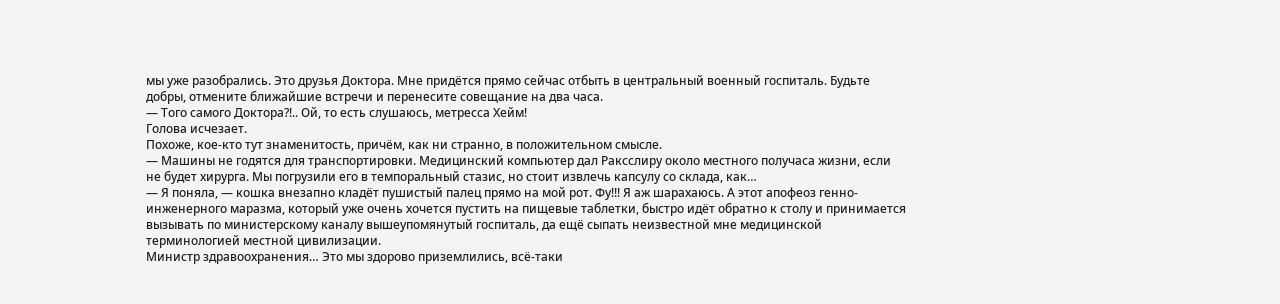мы уже разобрались. Это друзья Доктора. Мне придётся прямо сейчас отбыть в центральный военный госпиталь. Будьте добры, отмените ближайшие встречи и перенесите совещание на два часа.
— Того самого Доктора?!.. Ой, то есть слушаюсь, метресса Хейм!
Голова исчезает.
Похоже, кое-кто тут знаменитость, причём, как ни странно, в положительном смысле.
— Машины не годятся для транспортировки. Медицинский компьютер дал Раксслиру около местного получаса жизни, если не будет хирурга. Мы погрузили его в темпоральный стазис, но стоит извлечь капсулу со склада, как…
— Я поняла, — кошка внезапно кладёт пушистый палец прямо на мой рот. Фу!!! Я аж шарахаюсь. А этот апофеоз генно-инженерного маразма, который уже очень хочется пустить на пищевые таблетки, быстро идёт обратно к столу и принимается вызывать по министерскому каналу вышеупомянутый госпиталь, да ещё сыпать неизвестной мне медицинской терминологией местной цивилизации.
Министр здравоохранения… Это мы здорово приземлились, всё-таки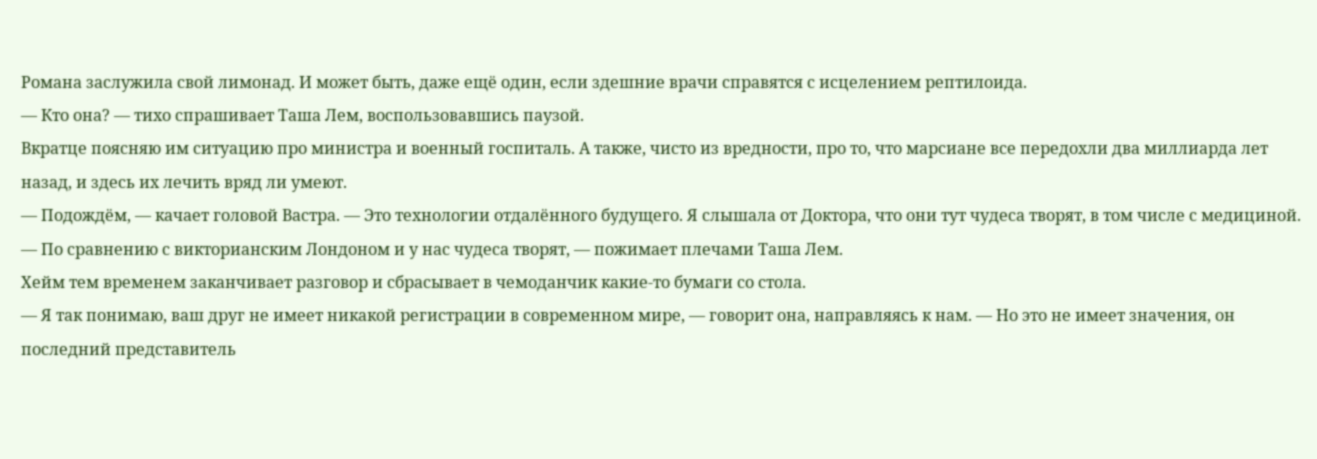Романа заслужила свой лимонад. И может быть, даже ещё один, если здешние врачи справятся с исцелением рептилоида.
— Кто она? — тихо спрашивает Таша Лем, воспользовавшись паузой.
Вкратце поясняю им ситуацию про министра и военный госпиталь. А также, чисто из вредности, про то, что марсиане все передохли два миллиарда лет назад, и здесь их лечить вряд ли умеют.
— Подождём, — качает головой Вастра. — Это технологии отдалённого будущего. Я слышала от Доктора, что они тут чудеса творят, в том числе с медициной.
— По сравнению с викторианским Лондоном и у нас чудеса творят, — пожимает плечами Таша Лем.
Хейм тем временем заканчивает разговор и сбрасывает в чемоданчик какие-то бумаги со стола.
— Я так понимаю, ваш друг не имеет никакой регистрации в современном мире, — говорит она, направляясь к нам. — Но это не имеет значения, он последний представитель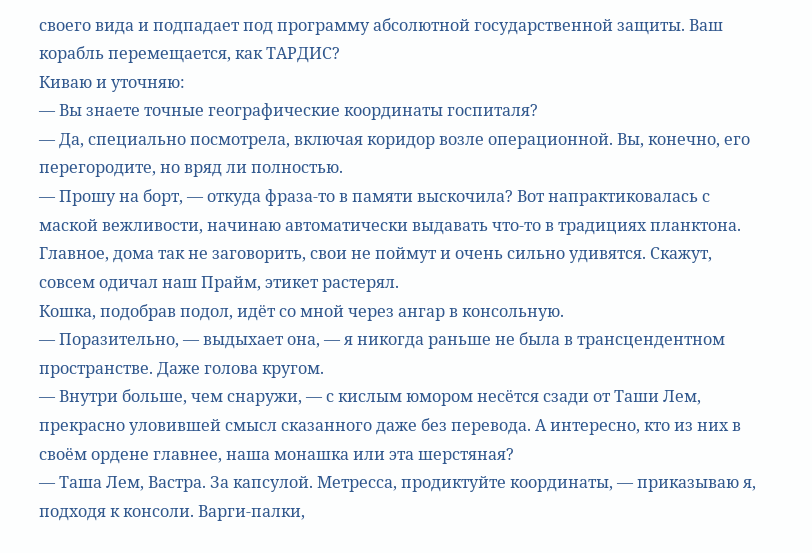своего вида и подпадает под программу абсолютной государственной защиты. Ваш корабль перемещается, как ТАРДИС?
Киваю и уточняю:
— Вы знаете точные географические координаты госпиталя?
— Да, специально посмотрела, включая коридор возле операционной. Вы, конечно, его перегородите, но вряд ли полностью.
— Прошу на борт, — откуда фраза-то в памяти выскочила? Вот напрактиковалась с маской вежливости, начинаю автоматически выдавать что-то в традициях планктона. Главное, дома так не заговорить, свои не поймут и очень сильно удивятся. Скажут, совсем одичал наш Прайм, этикет растерял.
Кошка, подобрав подол, идёт со мной через ангар в консольную.
— Поразительно, — выдыхает она, — я никогда раньше не была в трансцендентном пространстве. Даже голова кругом.
— Внутри больше, чем снаружи, — с кислым юмором несётся сзади от Таши Лем, прекрасно уловившей смысл сказанного даже без перевода. А интересно, кто из них в своём ордене главнее, наша монашка или эта шерстяная?
— Таша Лем, Вастра. За капсулой. Метресса, продиктуйте координаты, — приказываю я, подходя к консоли. Варги-палки,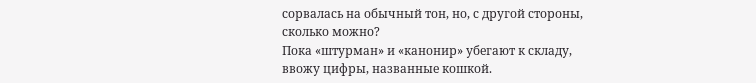сорвалась на обычный тон, но, с другой стороны, сколько можно?
Пока «штурман» и «канонир» убегают к складу, ввожу цифры, названные кошкой.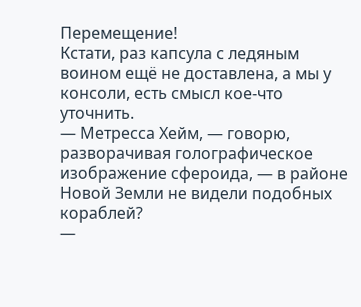Перемещение!
Кстати, раз капсула с ледяным воином ещё не доставлена, а мы у консоли, есть смысл кое-что уточнить.
— Метресса Хейм, — говорю, разворачивая голографическое изображение сфероида, — в районе Новой Земли не видели подобных кораблей?
—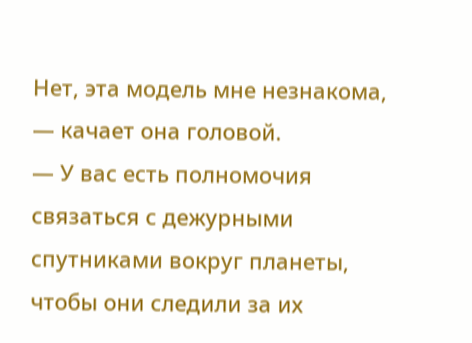Нет, эта модель мне незнакома, — качает она головой.
— У вас есть полномочия связаться с дежурными спутниками вокруг планеты, чтобы они следили за их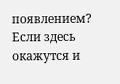появлением? Если здесь окажутся и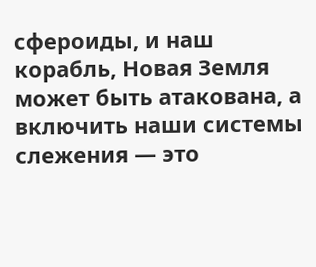сфероиды, и наш корабль, Новая Земля может быть атакована, а включить наши системы слежения — это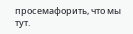просемафорить, что мы тут.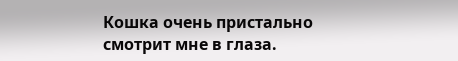Кошка очень пристально смотрит мне в глаза.